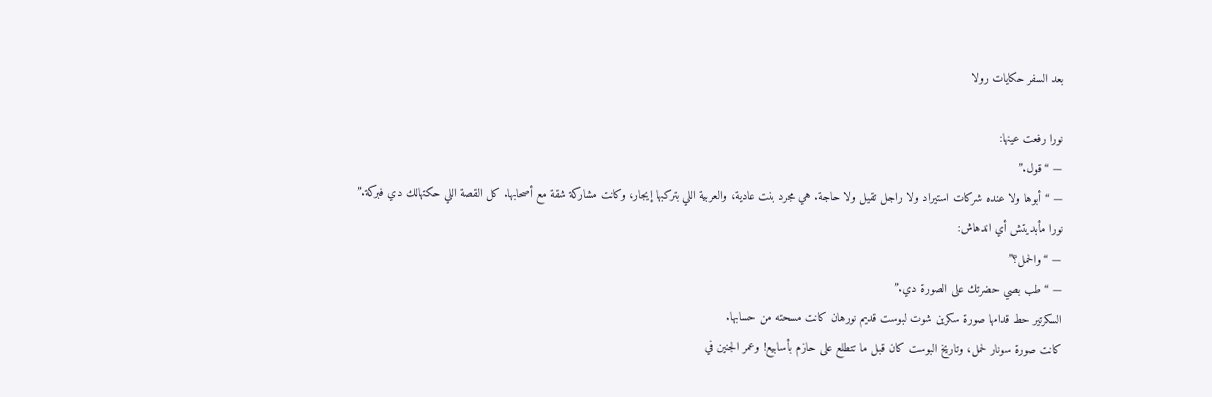بعد السفر حكايات رولا

نورا رفعت عينها:
— “قول.”
— “أبوها ولا عنده شركات استيراد ولا راجل تقيل ولا حاجة. هي مجرد بنت عادية، والعربية اللي بتركبها إيجار، وكانت مشاركة شقة مع أصحابها. كل القصة اللي حكتهالك دي فبركة.”
نورا مأبديتش أي اندهاش:
— “والحمل؟”
— “طب بصي حضرتك على الصورة دي.”
السكرتير حط قدامها صورة سكرين شوت لبوست قديم نورهان كانت مسحته من حسابها.
كانت صورة سونار لحمل، وتاريخ البوست كان قبل ما تتطلع على حازم بأسابيع! وعمر الجنين في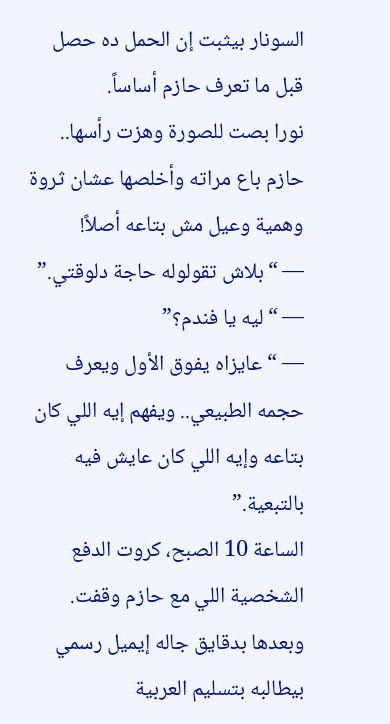السونار بيثبت إن الحمل ده حصل قبل ما تعرف حازم أساساً.
نورا بصت للصورة وهزت رأسها.. حازم باع مراته وأخلصها عشان ثروة وهمية وعيل مش بتاعه أصلاً!
— “بلاش تقولوله حاجة دلوقتي.”
— “ليه يا فندم؟”
— “عايزاه يفوق الأول ويعرف حجمه الطبيعي.. ويفهم إيه اللي كان بتاعه وإيه اللي كان عايش فيه بالتبعية.”
الساعة 10 الصبح، كروت الدفع الشخصية اللي مع حازم وقفت.
وبعدها بدقايق جاله إيميل رسمي بيطالبه بتسليم العربية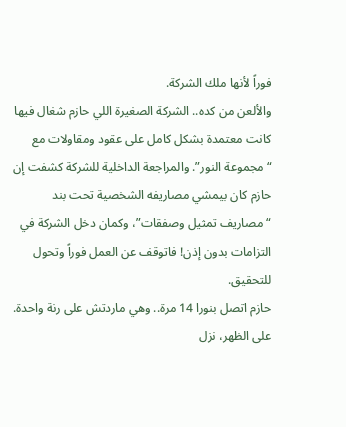فوراً لأنها ملك الشركة.
والألعن من كده.. الشركة الصغيرة اللي حازم شغال فيها كانت معتمدة بشكل كامل على عقود ومقاولات مع “مجموعة النور”. والمراجعة الداخلية للشركة كشفت إن حازم كان بيمشي مصاريفه الشخصية تحت بند “مصاريف تمثيل وصفقات”، وكمان دخل الشركة في التزامات بدون إذن! فاتوقف عن العمل فوراً وتحول للتحقيق.
حازم اتصل بنورا 14 مرة.. وهي ماردتش على رنة واحدة.
على الظهر، نزل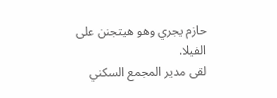حازم يجري وهو هيتجنن على الفيلا.
لقى مدير المجمع السكني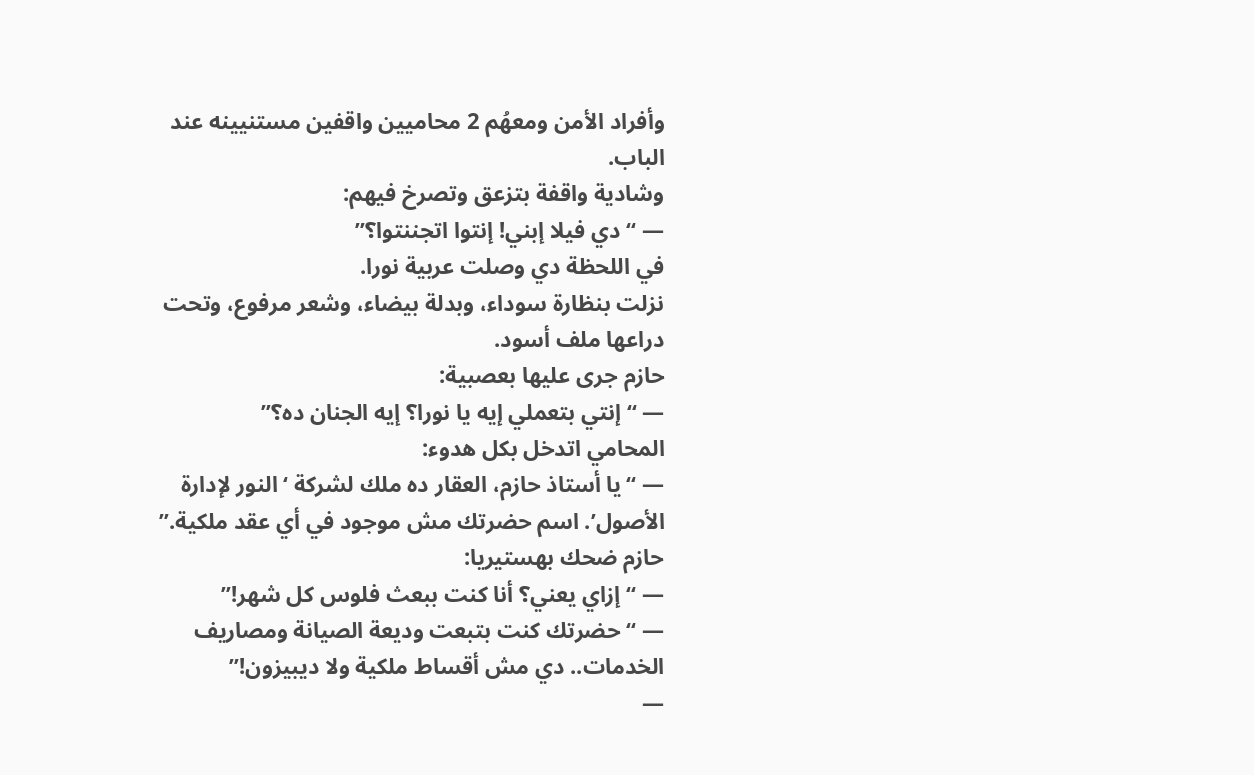وأفراد الأمن ومعهُم 2 محاميين واقفين مستنيينه عند الباب.
وشادية واقفة بتزعق وتصرخ فيهم:
— “دي فيلا إبني! إنتوا اتجننتوا؟”
في اللحظة دي وصلت عربية نورا.
نزلت بنظارة سوداء، وبدلة بيضاء، وشعر مرفوع، وتحت دراعها ملف أسود.
حازم جرى عليها بعصبية:
— “إنتي بتعملي إيه يا نورا؟ إيه الجنان ده؟”
المحامي اتدخل بكل هدوء:
— “يا أستاذ حازم، العقار ده ملك لشركة ‘النور لإدارة الأصول’. اسم حضرتك مش موجود في أي عقد ملكية.”
حازم ضحك بهستيريا:
— “إزاي يعني؟ أنا كنت ببعث فلوس كل شهر!”
— “حضرتك كنت بتبعت وديعة الصيانة ومصاريف الخدمات.. دي مش أقساط ملكية ولا ديبيزون!”
—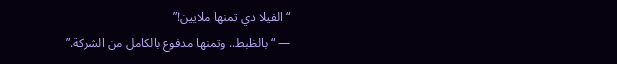“الفيلا دي تمنها ملايين!”
— “بالظبط.. وتمنها مدفوع بالكامل من الشركة.”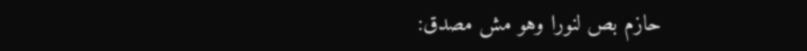حازم بص لنورا وهو مش مصدق: